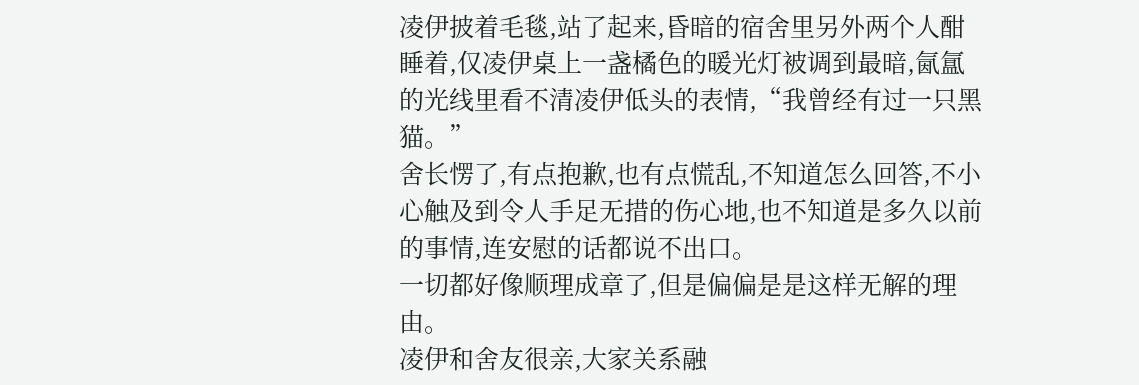凌伊披着毛毯,站了起来,昏暗的宿舍里另外两个人酣睡着,仅凌伊桌上一盏橘色的暖光灯被调到最暗,氤氲的光线里看不清凌伊低头的表情,“我曾经有过一只黑猫。”
舍长愣了,有点抱歉,也有点慌乱,不知道怎么回答,不小心触及到令人手足无措的伤心地,也不知道是多久以前的事情,连安慰的话都说不出口。
一切都好像顺理成章了,但是偏偏是是这样无解的理由。
凌伊和舍友很亲,大家关系融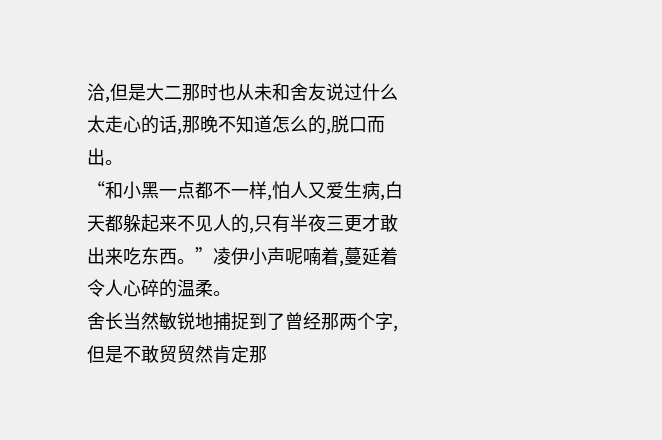洽,但是大二那时也从未和舍友说过什么太走心的话,那晚不知道怎么的,脱口而出。
“和小黑一点都不一样,怕人又爱生病,白天都躲起来不见人的,只有半夜三更才敢出来吃东西。”凌伊小声呢喃着,蔓延着令人心碎的温柔。
舍长当然敏锐地捕捉到了曾经那两个字,但是不敢贸贸然肯定那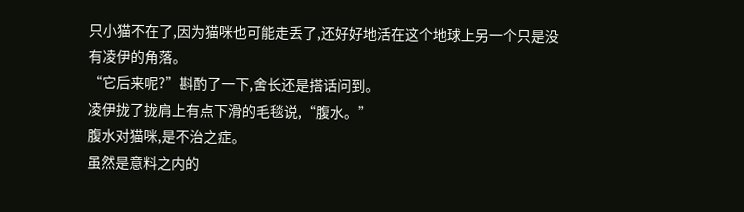只小猫不在了,因为猫咪也可能走丢了,还好好地活在这个地球上另一个只是没有凌伊的角落。
“它后来呢?”斟酌了一下,舍长还是搭话问到。
凌伊拢了拢肩上有点下滑的毛毯说,“腹水。”
腹水对猫咪,是不治之症。
虽然是意料之内的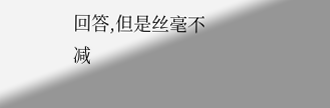回答,但是丝毫不减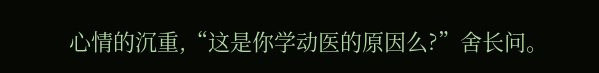心情的沉重,“这是你学动医的原因么?”舍长问。